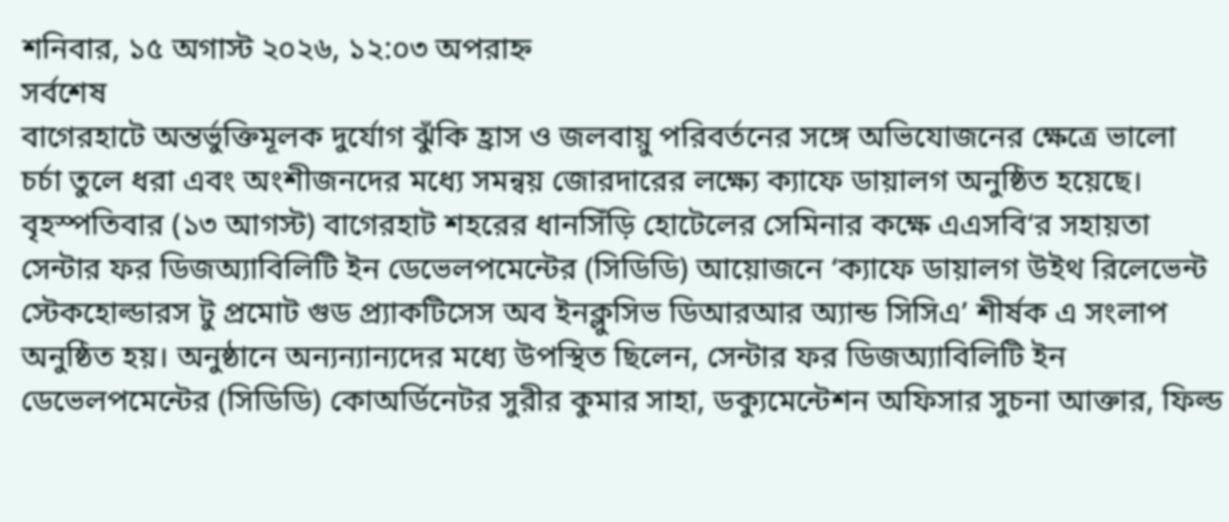শনিবার, ১৫ অগাস্ট ২০২৬, ১২:০৩ অপরাহ্ন
সর্বশেষ
বাগেরহাটে অন্তর্ভুক্তিমূলক দুর্যোগ ঝুঁকি হ্রাস ও জলবায়ু পরিবর্তনের সঙ্গে অভিযোজনের ক্ষেত্রে ভালো চর্চা তুলে ধরা এবং অংশীজনদের মধ্যে সমন্বয় জোরদারের লক্ষ্যে ক্যাফে ডায়ালগ অনুষ্ঠিত হয়েছে। বৃহস্পতিবার (১৩ আগস্ট) বাগেরহাট শহরের ধানসিঁড়ি হোটেলের সেমিনার কক্ষে এএসবি‘র সহায়তা সেন্টার ফর ডিজঅ্যাবিলিটি ইন ডেভেলপমেন্টের (সিডিডি) আয়োজনে ‘ক্যাফে ডায়ালগ উইথ রিলেভেন্ট স্টেকহোল্ডারস টু প্রমোট গুড প্র্যাকটিসেস অব ইনক্লুসিভ ডিআরআর অ্যান্ড সিসিএ’ শীর্ষক এ সংলাপ অনুষ্ঠিত হয়। অনুষ্ঠানে অন্যন্যান্যদের মধ্যে উপস্থিত ছিলেন, সেন্টার ফর ডিজঅ্যাবিলিটি ইন ডেভেলপমেন্টের (সিডিডি) কোঅর্ডিনেটর সুরীর কুমার সাহা, ডক্যুমেন্টেশন অফিসার সুচনা আক্তার, ফিল্ড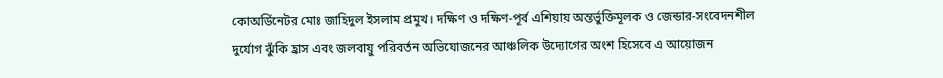কোঅর্ডিনেটর মোঃ জাহিদুল ইসলাম প্রমুখ। দক্ষিণ ও দক্ষিণ-পূর্ব এশিয়ায় অন্তর্ভুক্তিমূলক ও জেন্ডার-সংবেদনশীল দুর্যোগ ঝুঁকি হ্রাস এবং জলবায়ু পরিবর্তন অভিযোজনের আঞ্চলিক উদ্যোগের অংশ হিসেবে এ আয়োজন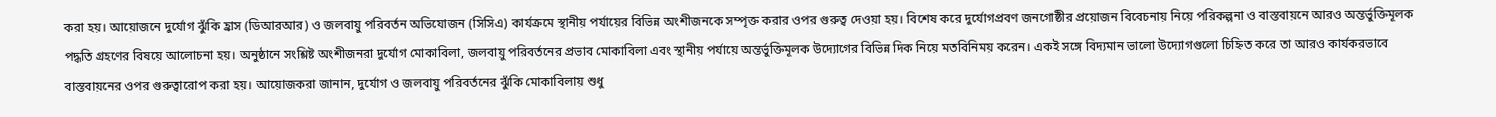করা হয়। আয়োজনে দুর্যোগ ঝুঁকি হ্রাস (ডিআরআর) ও জলবায়ু পরিবর্তন অভিযোজন (সিসিএ) কার্যক্রমে স্থানীয় পর্যায়ের বিভিন্ন অংশীজনকে সম্পৃক্ত করার ওপর গুরুত্ব দেওয়া হয়। বিশেষ করে দুর্যোগপ্রবণ জনগোষ্ঠীর প্রয়োজন বিবেচনায় নিয়ে পরিকল্পনা ও বাস্তবায়নে আরও অন্তর্ভুক্তিমূলক পদ্ধতি গ্রহণের বিষয়ে আলোচনা হয়। অনুষ্ঠানে সংশ্লিষ্ট অংশীজনরা দুর্যোগ মোকাবিলা, জলবায়ু পরিবর্তনের প্রভাব মোকাবিলা এবং স্থানীয় পর্যায়ে অন্তর্ভুক্তিমূলক উদ্যোগের বিভিন্ন দিক নিয়ে মতবিনিময় করেন। একই সঙ্গে বিদ্যমান ভালো উদ্যোগগুলো চিহ্নিত করে তা আরও কার্যকরভাবে বাস্তবায়নের ওপর গুরুত্বারোপ করা হয়। আয়োজকরা জানান, দুর্যোগ ও জলবায়ু পরিবর্তনের ঝুঁকি মোকাবিলায় শুধু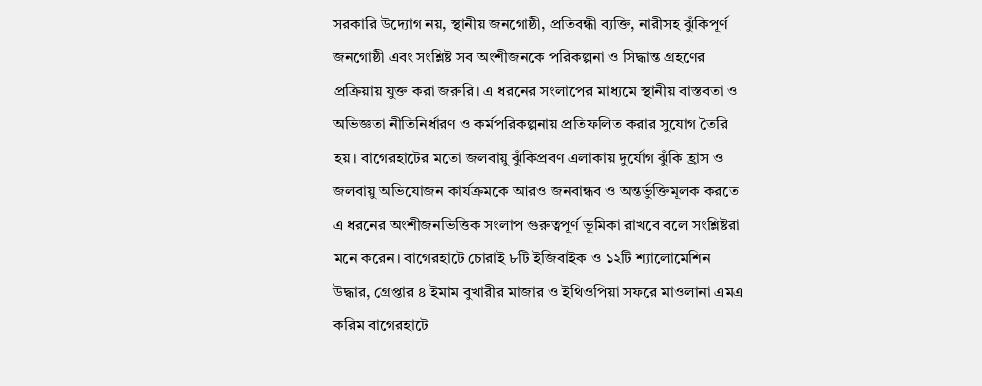সরকারি উদ্যোগ নয়, স্থানীয় জনগোষ্ঠী, প্রতিবন্ধী ব্যক্তি, নারীসহ ঝুঁকিপূর্ণ জনগোষ্ঠী এবং সংশ্লিষ্ট সব অংশীজনকে পরিকল্পনা ও সিদ্ধান্ত গ্রহণের প্রক্রিয়ায় যুক্ত করা জরুরি। এ ধরনের সংলাপের মাধ্যমে স্থানীয় বাস্তবতা ও অভিজ্ঞতা নীতিনির্ধারণ ও কর্মপরিকল্পনায় প্রতিফলিত করার সুযোগ তৈরি হয়। বাগেরহাটের মতো জলবায়ু ঝুঁকিপ্রবণ এলাকায় দুর্যোগ ঝুঁকি হ্রাস ও জলবায়ু অভিযোজন কার্যক্রমকে আরও জনবান্ধব ও অন্তর্ভুক্তিমূলক করতে এ ধরনের অংশীজনভিত্তিক সংলাপ গুরুত্বপূর্ণ ভূমিকা রাখবে বলে সংশ্লিষ্টরা মনে করেন। বাগেরহাটে চোরাই ৮টি ইজিবাইক ও ১২টি শ্যালোমেশিন উদ্ধার, গ্রেপ্তার ৪ ইমাম বুখারীর মাজার ও ইথিওপিয়া সফরে মাওলানা এমএ করিম বাগেরহাটে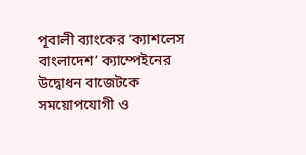পূবালী ব্যাংকের ‘ক্যাশলেস বাংলাদেশ’ ক্যাম্পেইনের উদ্বোধন বাজেটকে সময়োপযোগী ও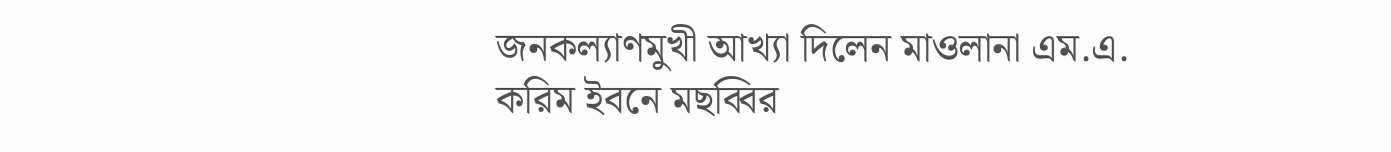জনকল্যাণমুখী আখ্যা দিলেন মাওলানা এম.এ. করিম ইবনে মছব্বির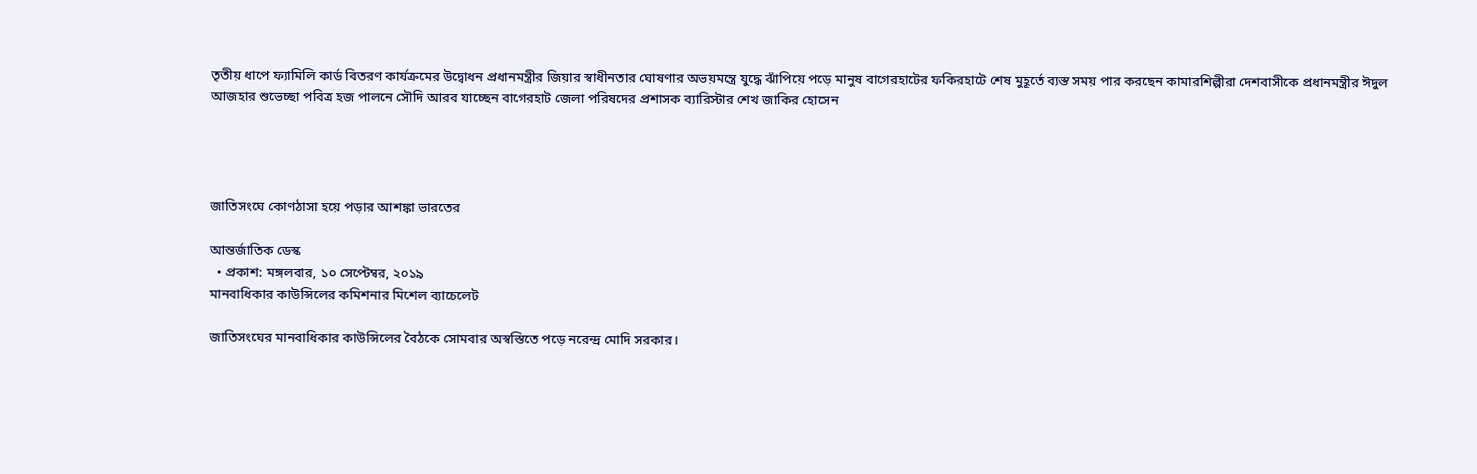তৃতীয় ধাপে ফ্যামিলি কার্ড বিতরণ কার্যক্রমের উদ্বোধন প্রধানমন্ত্রীর জিয়ার স্বাধীনতার ঘোষণার অভয়মন্ত্রে যুদ্ধে ঝাঁপিয়ে পড়ে মানুষ বাগেরহাটের ফকিরহাটে শেষ মুহূর্তে ব্যস্ত সময় পার করছেন কামারশিল্পীরা দেশবাসীকে প্রধানমন্ত্রীর ঈদুল আজহার শুভেচ্ছা পবিত্র হজ পালনে সৌদি আরব যাচ্ছেন বাগেরহাট জেলা পরিষদের প্রশাসক ব্যারিস্টার শেখ জাকির হোসেন




জাতিসংঘে কোণঠাসা হয়ে পড়ার আশঙ্কা ভারতের

আন্তর্জাতিক ডেস্ক
  • প্রকাশ: মঙ্গলবার, ১০ সেপ্টেম্বর, ২০১৯
মানবাধিকার কাউন্সিলের কমিশনার মিশেল ব্যাচেলেট

জাতিসংঘের মানবাধিকার কাউন্সিলের বৈঠকে সোমবার অস্বস্তিতে পড়ে নরেন্দ্র মোদি সরকার।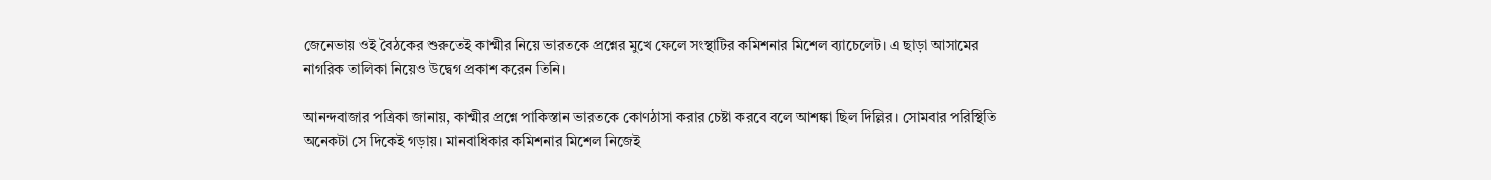জেনেভায় ওই বৈঠকের শুরুতেই কাশ্মীর নিয়ে ভারতকে প্রশ্নের মুখে ফেলে সংস্থাটির কমিশনার মিশেল ব্যাচেলেট। এ ছাড়া আসামের নাগরিক তালিকা নিয়েও উদ্বেগ প্রকাশ করেন তিনি।

আনন্দবাজার পত্রিকা জানায়, কাশ্মীর প্রশ্নে পাকিস্তান ভারতকে কোণঠাসা করার চেষ্টা করবে বলে আশঙ্কা ছিল দিল্লির। সোমবার পরিস্থিতি অনেকটা সে দিকেই গড়ায়। মানবাধিকার কমিশনার মিশেল নিজেই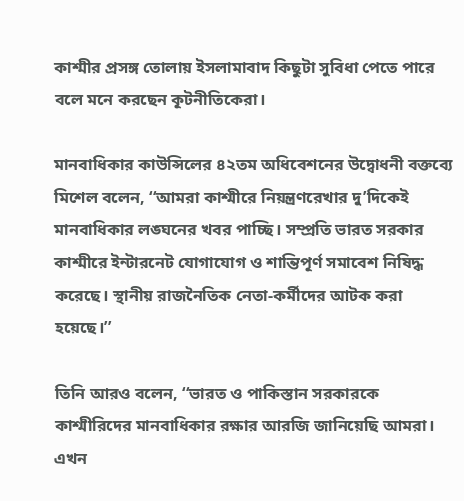কাশ্মীর প্রসঙ্গ তোলায় ইসলামাবাদ কিছুটা সুবিধা পেতে পারে বলে মনে করছেন কূটনীতিকেরা।

মানবাধিকার কাউন্সিলের ৪২তম অধিবেশনের উদ্বোধনী বক্তব্যে মিশেল বলেন, ‘‘আমরা কাশ্মীরে নিয়ন্ত্রণরেখার দু’দিকেই মানবাধিকার লঙ্ঘনের খবর পাচ্ছি। সম্প্রতি ভারত সরকার কাশ্মীরে ইন্টারনেট যোগাযোগ ও শান্তিপূর্ণ সমাবেশ নিষিদ্ধ করেছে। স্থানীয় রাজনৈতিক নেতা-কর্মীদের আটক করা হয়েছে।’’

তিনি আরও বলেন, ‘‘ভারত ও পাকিস্তান সরকারকে কাশ্মীরিদের মানবাধিকার রক্ষার আরজি জানিয়েছি আমরা। এখন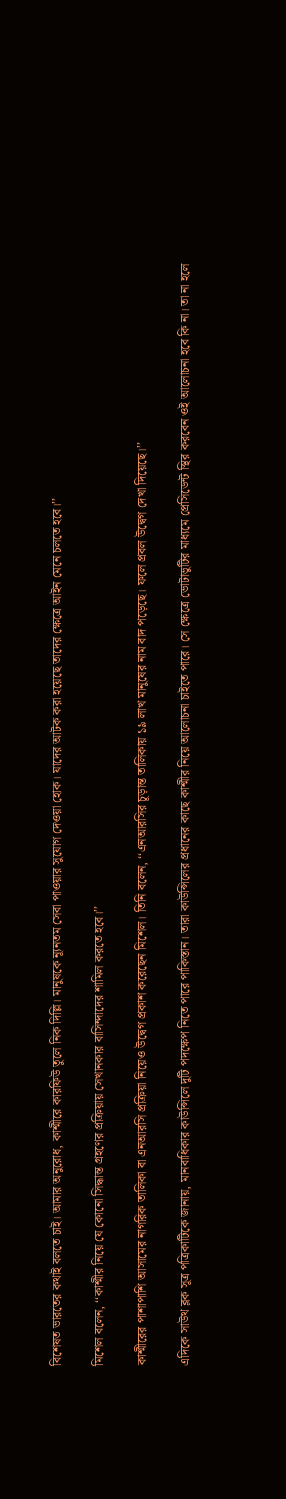বিশেষত ভারতের কথাই বলতে চাই। আমার অনুরোধ, কাশ্মীরে কারফিউ তুলে নিক দিল্লি। মানুষকে ন্যূনতম সেবা পাওয়ার সুযোগ দেওয়া হোক। যাদের আটক করা হয়েছে তাদের ক্ষেত্রে আইন মেনে চলতে হবে।’’

মিশেল বলেন, ‘‘কাশ্মীর নিয়ে যে কোনো সিদ্ধান্ত গ্রহণের প্রক্রিয়ায় সেখানকার বাসিন্দাদের শামিল করতে হবে।’’

কাশ্মীরের পাশাপাশি আসামের নাগরিক তালিকা বা এনআরসি প্রক্রিয়া নিয়েও উদ্বেগ প্রকাশ করেছেন মিশেল। তিনি বলেন, ‘‘এনআরসির চূড়ান্ত তালিকায় ১৯ লাখ মানুষের নাম বাদ পড়েছে। ফলে প্রবল উদ্বেগ দেখা দিয়েছে।’’

এদিকে সাউথ ব্লক সূত্র পত্রিকাটিকে জানায়, মানবাধিকার কাউন্সিলে দুটি পদক্ষেপ নিতে পারে পাকিস্তান। তারা কাউন্সিলের প্রধানের কাছে কাশ্মীর নিয়ে আলোচনা চাইতে পারে। সে ক্ষেত্রে ভোটাভুটির মাধ্যমে প্রেসিডেন্ট স্থির করবেন ওই আলোচনা হবে কি না। তা না হলে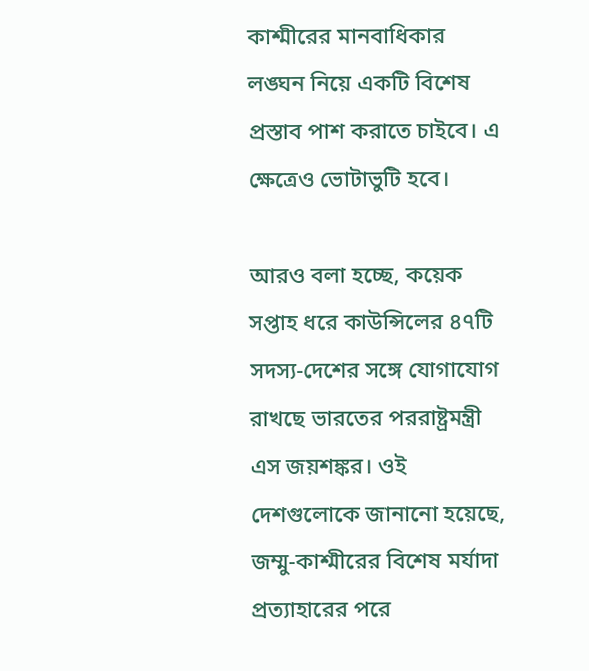কাশ্মীরের মানবাধিকার লঙ্ঘন নিয়ে একটি বিশেষ প্রস্তাব পাশ করাতে চাইবে। এ ক্ষেত্রেও ভোটাভুটি হবে।

আরও বলা হচ্ছে, কয়েক সপ্তাহ ধরে কাউন্সিলের ৪৭টি সদস্য-দেশের সঙ্গে যোগাযোগ রাখছে ভারতের পররাষ্ট্রমন্ত্রী এস জয়শঙ্কর। ওই দেশগুলোকে জানানো হয়েছে, জম্মু-কাশ্মীরের বিশেষ মর্যাদা প্রত্যাহারের পরে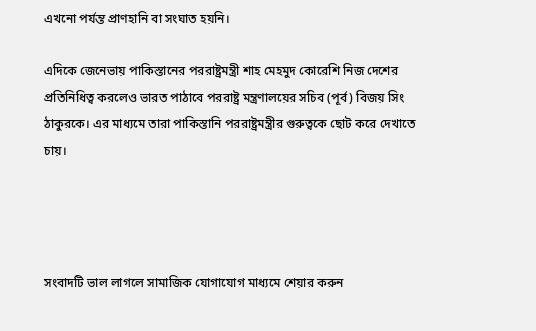এখনো পর্যন্ত প্রাণহানি বা সংঘাত হয়নি।

এদিকে জেনেভায় পাকিস্তানের পররাষ্ট্রমন্ত্রী শাহ মেহমুদ কোরেশি নিজ দেশের প্রতিনিধিত্ব করলেও ভারত পাঠাবে পররাষ্ট্র মন্ত্রণালয়ের সচিব (পূর্ব) বিজয় সিং ঠাকুরকে। এর মাধ্যমে তারা পাকিস্তানি পররাষ্ট্রমন্ত্রীর গুরুত্বকে ছোট করে দেখাতে চায়।




সংবাদটি ভাল লাগলে সামাজিক যোগাযোগ মাধ্যমে শেয়ার করুন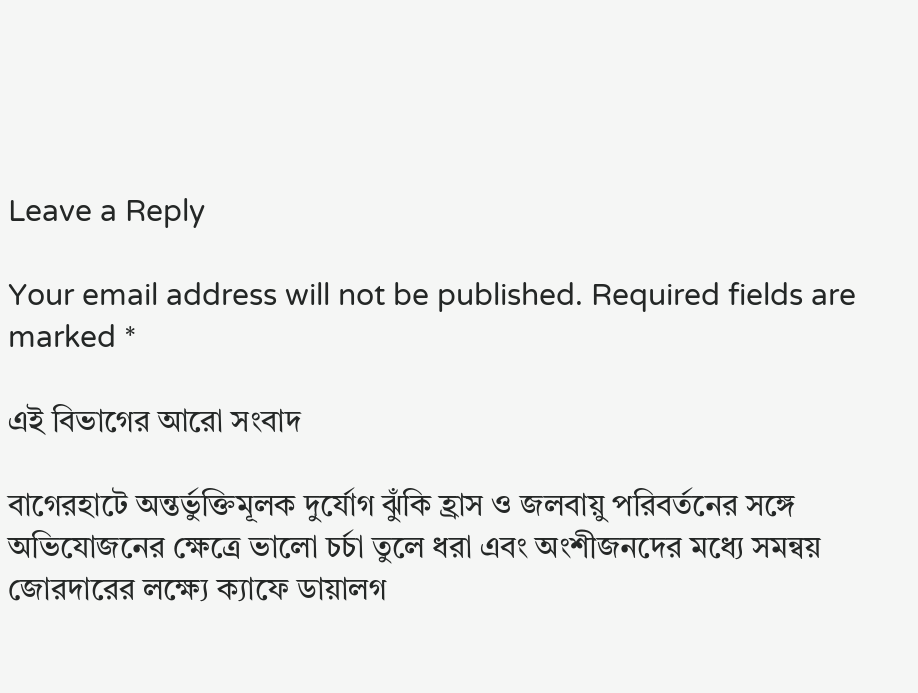Leave a Reply

Your email address will not be published. Required fields are marked *

এই বিভাগের আরো সংবাদ

বাগেরহাটে অন্তর্ভুক্তিমূলক দুর্যোগ ঝুঁকি হ্রাস ও জলবায়ু পরিবর্তনের সঙ্গে অভিযোজনের ক্ষেত্রে ভালো চর্চা তুলে ধরা এবং অংশীজনদের মধ্যে সমন্বয় জোরদারের লক্ষ্যে ক্যাফে ডায়ালগ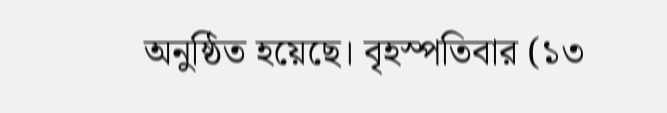অনুষ্ঠিত হয়েছে। বৃহস্পতিবার (১৩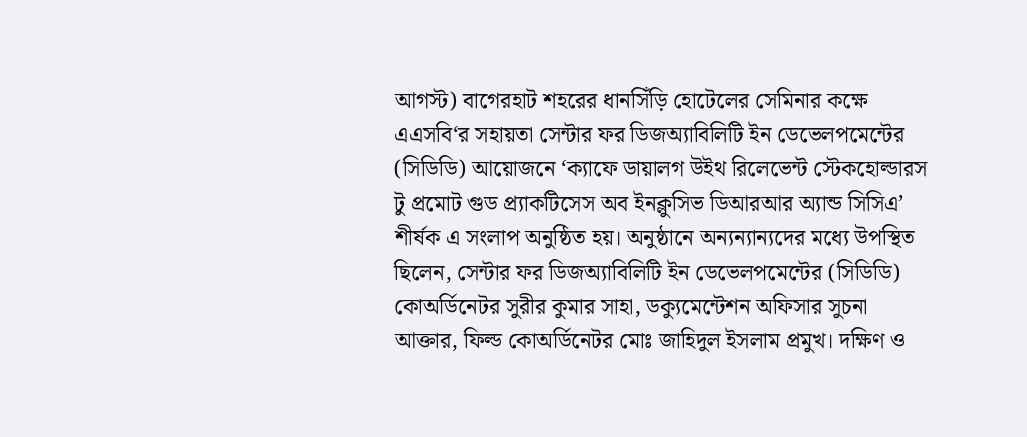আগস্ট) বাগেরহাট শহরের ধানসিঁড়ি হোটেলের সেমিনার কক্ষে এএসবি‘র সহায়তা সেন্টার ফর ডিজঅ্যাবিলিটি ইন ডেভেলপমেন্টের (সিডিডি) আয়োজনে ‘ক্যাফে ডায়ালগ উইথ রিলেভেন্ট স্টেকহোল্ডারস টু প্রমোট গুড প্র্যাকটিসেস অব ইনক্লুসিভ ডিআরআর অ্যান্ড সিসিএ’ শীর্ষক এ সংলাপ অনুষ্ঠিত হয়। অনুষ্ঠানে অন্যন্যান্যদের মধ্যে উপস্থিত ছিলেন, সেন্টার ফর ডিজঅ্যাবিলিটি ইন ডেভেলপমেন্টের (সিডিডি) কোঅর্ডিনেটর সুরীর কুমার সাহা, ডক্যুমেন্টেশন অফিসার সুচনা আক্তার, ফিল্ড কোঅর্ডিনেটর মোঃ জাহিদুল ইসলাম প্রমুখ। দক্ষিণ ও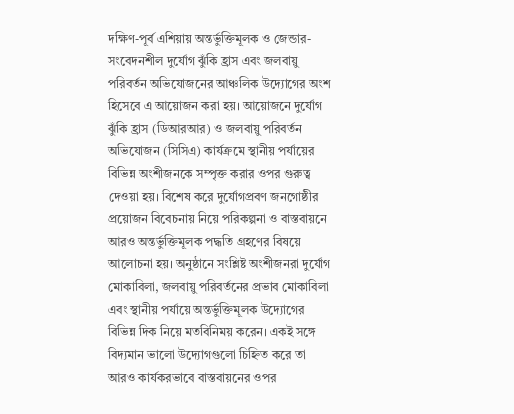দক্ষিণ-পূর্ব এশিয়ায় অন্তর্ভুক্তিমূলক ও জেন্ডার-সংবেদনশীল দুর্যোগ ঝুঁকি হ্রাস এবং জলবায়ু পরিবর্তন অভিযোজনের আঞ্চলিক উদ্যোগের অংশ হিসেবে এ আয়োজন করা হয়। আয়োজনে দুর্যোগ ঝুঁকি হ্রাস (ডিআরআর) ও জলবায়ু পরিবর্তন অভিযোজন (সিসিএ) কার্যক্রমে স্থানীয় পর্যায়ের বিভিন্ন অংশীজনকে সম্পৃক্ত করার ওপর গুরুত্ব দেওয়া হয়। বিশেষ করে দুর্যোগপ্রবণ জনগোষ্ঠীর প্রয়োজন বিবেচনায় নিয়ে পরিকল্পনা ও বাস্তবায়নে আরও অন্তর্ভুক্তিমূলক পদ্ধতি গ্রহণের বিষয়ে আলোচনা হয়। অনুষ্ঠানে সংশ্লিষ্ট অংশীজনরা দুর্যোগ মোকাবিলা, জলবায়ু পরিবর্তনের প্রভাব মোকাবিলা এবং স্থানীয় পর্যায়ে অন্তর্ভুক্তিমূলক উদ্যোগের বিভিন্ন দিক নিয়ে মতবিনিময় করেন। একই সঙ্গে বিদ্যমান ভালো উদ্যোগগুলো চিহ্নিত করে তা আরও কার্যকরভাবে বাস্তবায়নের ওপর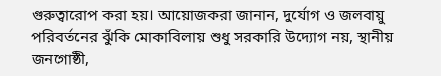গুরুত্বারোপ করা হয়। আয়োজকরা জানান, দুর্যোগ ও জলবায়ু পরিবর্তনের ঝুঁকি মোকাবিলায় শুধু সরকারি উদ্যোগ নয়, স্থানীয় জনগোষ্ঠী,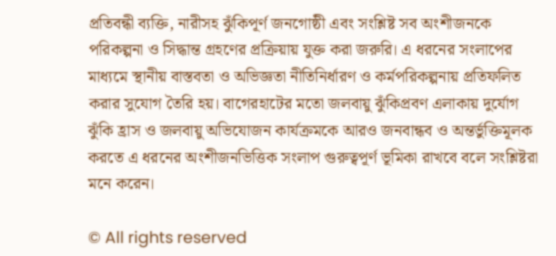প্রতিবন্ধী ব্যক্তি, নারীসহ ঝুঁকিপূর্ণ জনগোষ্ঠী এবং সংশ্লিষ্ট সব অংশীজনকে পরিকল্পনা ও সিদ্ধান্ত গ্রহণের প্রক্রিয়ায় যুক্ত করা জরুরি। এ ধরনের সংলাপের মাধ্যমে স্থানীয় বাস্তবতা ও অভিজ্ঞতা নীতিনির্ধারণ ও কর্মপরিকল্পনায় প্রতিফলিত করার সুযোগ তৈরি হয়। বাগেরহাটের মতো জলবায়ু ঝুঁকিপ্রবণ এলাকায় দুর্যোগ ঝুঁকি হ্রাস ও জলবায়ু অভিযোজন কার্যক্রমকে আরও জনবান্ধব ও অন্তর্ভুক্তিমূলক করতে এ ধরনের অংশীজনভিত্তিক সংলাপ গুরুত্বপূর্ণ ভূমিকা রাখবে বলে সংশ্লিষ্টরা মনে করেন।

© All rights reserved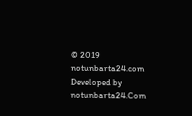© 2019 notunbarta24.com
Developed by notunbarta24.Com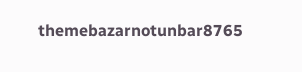themebazarnotunbar8765